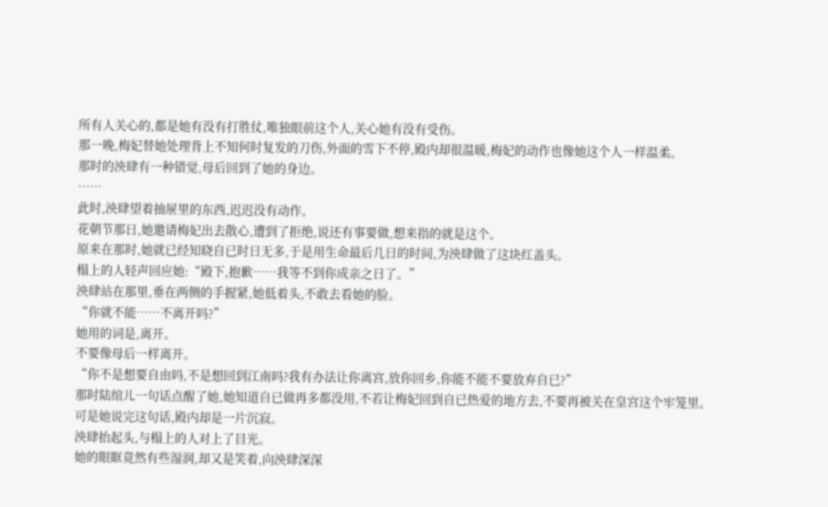所有人关心的,都是她有没有打胜仗,唯独眼前这个人,关心她有没有受伤。
那一晚,梅妃替她处理背上不知何时复发的刀伤,外面的雪下不停,殿内却很温暖,梅妃的动作也像她这个人一样温柔。
那时的泱肆有一种错觉,母后回到了她的身边。
……
此时,泱肆望着抽屉里的东西,迟迟没有动作。
花朝节那日,她邀请梅妃出去散心,遭到了拒绝,说还有事要做,想来指的就是这个。
原来在那时,她就已经知晓自已时日无多,于是用生命最后几日的时间,为泱肆做了这块红盖头。
榻上的人轻声回应她:“殿下,抱歉……我等不到你成亲之日了。”
泱肆站在那里,垂在两侧的手握紧,她低着头,不敢去看她的脸。
“你就不能……不离开吗?”
她用的词是,离开。
不要像母后一样离开。
“你不是想要自由吗,不是想回到江南吗?我有办法让你离宫,放你回乡,你能不能不要放弃自已?”
那时陆绾儿一句话点醒了她,她知道自已做再多都没用,不若让梅妃回到自已热爱的地方去,不要再被关在皇宫这个牢笼里。
可是她说完这句话,殿内却是一片沉寂。
泱肆抬起头,与榻上的人对上了目光。
她的眼眶竟然有些湿润,却又是笑着,向泱肆深深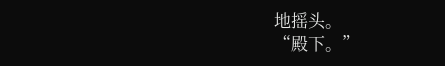地摇头。
“殿下。”